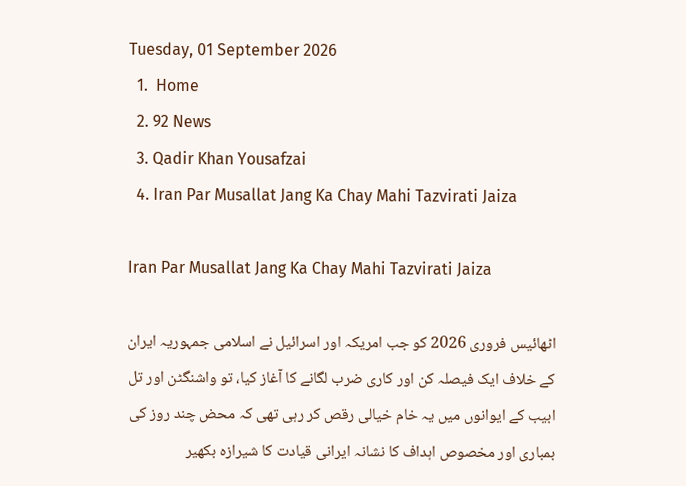Tuesday, 01 September 2026
  1.  Home
  2. 92 News
  3. Qadir Khan Yousafzai
  4. Iran Par Musallat Jang Ka Chay Mahi Tazvirati Jaiza

Iran Par Musallat Jang Ka Chay Mahi Tazvirati Jaiza

اٹھائیس فروری 2026 کو جب امریکہ اور اسرائیل نے اسلامی جمہوریہ ایران کے خلاف ایک فیصلہ کن اور کاری ضرب لگانے کا آغاز کیا، تو واشنگٹن اور تل ابیب کے ایوانوں میں یہ خام خیالی رقص کر رہی تھی کہ محض چند روز کی بمباری اور مخصوص اہداف کا نشانہ ایرانی قیادت کا شیرازہ بکھیر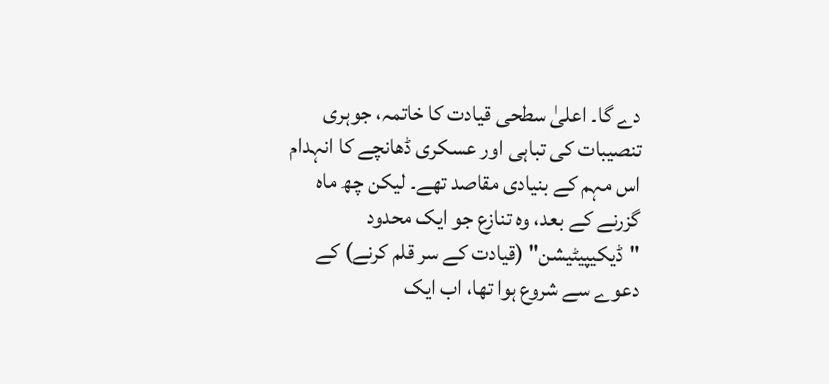دے گا۔ اعلیٰ سطحی قیادت کا خاتمہ، جوہری تنصیبات کی تباہی اور عسکری ڈھانچے کا انہدام اس مہم کے بنیادی مقاصد تھے۔ لیکن چھ ماہ گزرنے کے بعد، وہ تنازع جو ایک محدود "ڈیکیپیٹیشن" (قیادت کے سر قلم کرنے) کے دعوے سے شروع ہوا تھا، اب ایک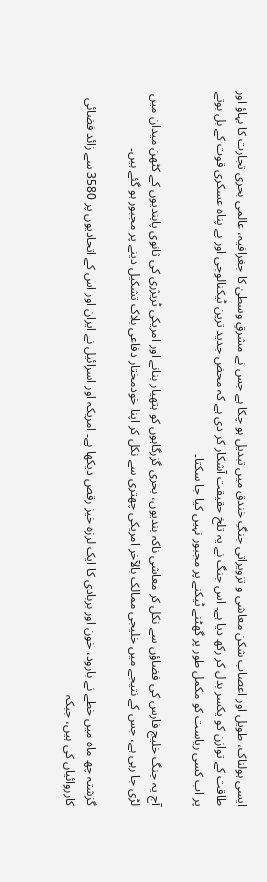ایسی ہولناک، طویل اور اعصاب شکن معاشی و تزویراتی جنگِ خندق میں تبدیل ہو چکا ہے جس نے مشرقِ وسطیٰ کا جغرافیہ، عالمی بحری تجارت کا بہاؤ اور طاقت کے توازن کو یکسر بدل کر رکھ دیا ہے۔ اس جنگ نے یہ تلخ حقیقت آشکار کر دی ہے کہ محض جدید ترین ٹیکنالوجی اور بے پناہ عسکری قوت کے بل بوتے پر اب کسی ریاست کو مکمل طور پر گھٹنے ٹیکنے پر مجبور نہیں کیا جا سکتا۔

آج یہ جنگ خلیج فارس کی فضاؤں سے نکل کر معاشی ناکہ بندیوں، بحری گزرگاہوں کو ہتھیار بنانے اور امریکی ٹریژری کی ثانوی پابندیوں کے کٹھن میدان میں لڑی جا رہی ہے، جس کے نتیجے میں خلیجی ممالک بالآخر امریکی چھتری سے نکل کر اپنا خودمختار دفاعی بلاک تشکیل دینے پر مجبور ہو گئے ہیں۔

گزشتہ چھ ماہ میں خطے نے بارود، خون اور بربادی کا ایک لرزہ خیز رقص دیکھا ہے۔ امریکہ اور اسرائیل نے ایران اور اس کے اتحادیوں پر 3580 سے زائد فضائی کارروائیاں کی ہیں، جبکہ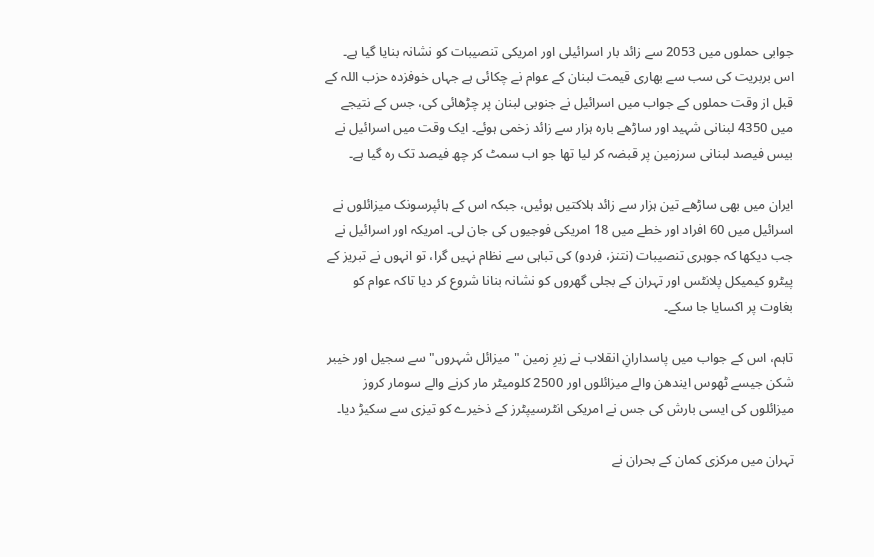جوابی حملوں میں 2053 سے زائد بار اسرائیلی اور امریکی تنصیبات کو نشانہ بنایا گیا ہے۔ اس بربریت کی سب سے بھاری قیمت لبنان کے عوام نے چکائی ہے جہاں خوفزدہ حزب اللہ کے قبل از وقت حملوں کے جواب میں اسرائیل نے جنوبی لبنان پر چڑھائی کی، جس کے نتیجے میں 4350 لبنانی شہید اور ساڑھے بارہ ہزار سے زائد زخمی ہوئے۔ ایک وقت میں اسرائیل نے بیس فیصد لبنانی سرزمین پر قبضہ کر لیا تھا جو اب سمٹ کر چھ فیصد تک رہ گیا ہے۔

ایران میں بھی ساڑھے تین ہزار سے زائد ہلاکتیں ہوئیں، جبکہ اس کے ہائپرسونک میزائلوں نے اسرائیل میں 60 افراد اور خطے میں 18 امریکی فوجیوں کی جان لی۔ امریکہ اور اسرائیل نے جب دیکھا کہ جوہری تنصیبات (نتنز، فردو) کی تباہی سے نظام نہیں گرا، تو انہوں نے تبریز کے پیٹرو کیمیکل پلانٹس اور تہران کے بجلی گھروں کو نشانہ بنانا شروع کر دیا تاکہ عوام کو بغاوت پر اکسایا جا سکے۔

تاہم، اس کے جواب میں پاسدارانِ انقلاب نے زیرِ زمین "میزائل شہروں" سے سجیل اور خیبر شکن جیسے ٹھوس ایندھن والے میزائلوں اور 2500 کلومیٹر مار کرنے والے سومار کروز میزائلوں کی ایسی بارش کی جس نے امریکی انٹرسیپٹرز کے ذخیرے کو تیزی سے سکیڑ دیا۔

تہران میں مرکزی کمان کے بحران نے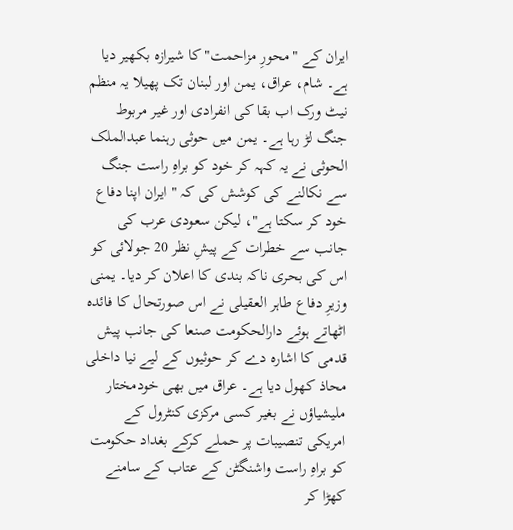ایران کے "محورِ مزاحمت" کا شیرازہ بکھیر دیا ہے۔ شام، عراق، یمن اور لبنان تک پھیلا یہ منظم نیٹ ورک اب بقا کی انفرادی اور غیر مربوط جنگ لڑ رہا ہے۔ یمن میں حوثی رہنما عبدالملک الحوثی نے یہ کہہ کر خود کو براہِ راست جنگ سے نکالنے کی کوشش کی کہ "ایران اپنا دفاع خود کر سکتا ہے"، لیکن سعودی عرب کی جانب سے خطرات کے پیشِ نظر 20 جولائی کو اس کی بحری ناکہ بندی کا اعلان کر دیا۔ یمنی وزیرِ دفاع طاہر العقیلی نے اس صورتحال کا فائدہ اٹھاتے ہوئے دارالحکومت صنعا کی جانب پیش قدمی کا اشارہ دے کر حوثیوں کے لیے نیا داخلی محاذ کھول دیا ہے۔ عراق میں بھی خودمختار ملیشیاؤں نے بغیر کسی مرکزی کنٹرول کے امریکی تنصیبات پر حملے کرکے بغداد حکومت کو براہِ راست واشنگٹن کے عتاب کے سامنے کھڑا کر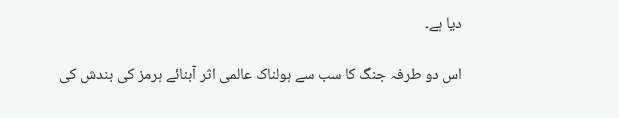دیا ہے۔

اس دو طرفہ جنگ کا سب سے ہولناک عالمی اثر آبنائے ہرمز کی بندش کی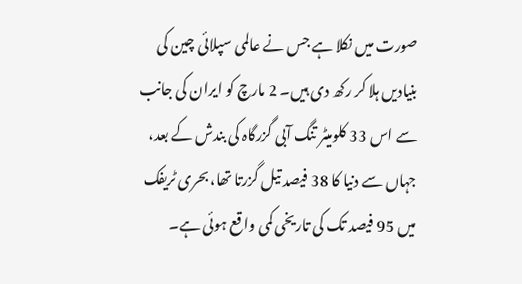صورت میں نکلا ہے جس نے عالمی سپلائی چین کی بنیادیں ہلا کر رکھ دی ہیں۔ 2 مارچ کو ایران کی جانب سے اس 33 کلومیٹر تنگ آبی گزرگاہ کی بندش کے بعد، جہاں سے دنیا کا 38 فیصد تیل گزرتا تھا، بحری ٹریفک میں 95 فیصد تک کی تاریخی کمی واقع ہوئی ہے۔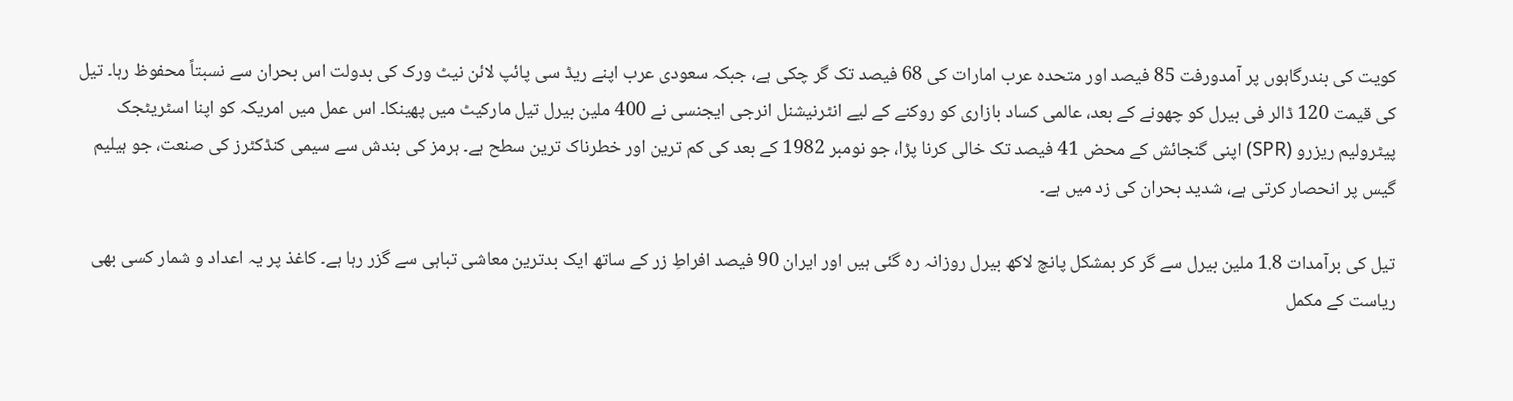کویت کی بندرگاہوں پر آمدورفت 85 فیصد اور متحدہ عرب امارات کی 68 فیصد تک گر چکی ہے، جبکہ سعودی عرب اپنے ریڈ سی پائپ لائن نیٹ ورک کی بدولت اس بحران سے نسبتاً محفوظ رہا۔ تیل کی قیمت 120 ڈالر فی بیرل کو چھونے کے بعد، عالمی کساد بازاری کو روکنے کے لیے انٹرنیشنل انرجی ایجنسی نے 400 ملین بیرل تیل مارکیٹ میں پھینکا۔ اس عمل میں امریکہ کو اپنا اسٹریٹجک پیٹرولیم ریزرو (SPR) اپنی گنجائش کے محض 41 فیصد تک خالی کرنا پڑا، جو نومبر 1982 کے بعد کی کم ترین اور خطرناک ترین سطح ہے۔ ہرمز کی بندش سے سیمی کنڈکٹرز کی صنعت، جو ہیلیم گیس پر انحصار کرتی ہے، شدید بحران کی زد میں ہے۔

تیل کی برآمدات 1.8 ملین بیرل سے گر کر بمشکل پانچ لاکھ بیرل روزانہ رہ گئی ہیں اور ایران 90 فیصد افراطِ زر کے ساتھ ایک بدترین معاشی تباہی سے گزر رہا ہے۔ کاغذ پر یہ اعداد و شمار کسی بھی ریاست کے مکمل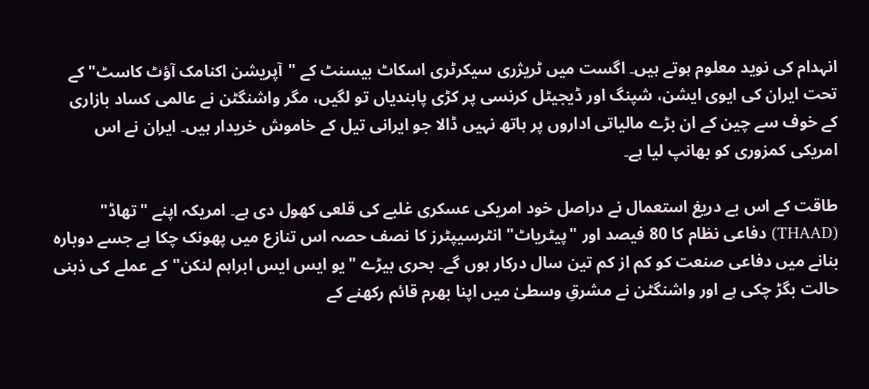انہدام کی نوید معلوم ہوتے ہیں۔ اگست میں ٹریژری سیکرٹری اسکاٹ بیسنٹ کے "آپریشن اکنامک آؤٹ کاسٹ" کے تحت ایران کی ایوی ایشن، شپنگ اور ڈیجیٹل کرنسی پر کڑی پابندیاں تو لگیں، مگر واشنگٹن نے عالمی کساد بازاری کے خوف سے چین کے ان بڑے مالیاتی اداروں پر ہاتھ نہیں ڈالا جو ایرانی تیل کے خاموش خریدار ہیں۔ ایران نے اس امریکی کمزوری کو بھانپ لیا ہے۔

طاقت کے اس بے دریغ استعمال نے دراصل خود امریکی عسکری غلبے کی قلعی کھول دی ہے۔ امریکہ اپنے "تھاڈ" (THAAD) دفاعی نظام کا 80 فیصد اور "پیٹریاٹ" انٹرسیپٹرز کا نصف حصہ اس تنازع میں پھونک چکا ہے جسے دوبارہ بنانے میں دفاعی صنعت کو کم از کم تین سال درکار ہوں گے۔ بحری بیڑے "یو ایس ایس ابراہم لنکن" کے عملے کی ذہنی حالت بگڑ چکی ہے اور واشنگٹن نے مشرقِ وسطیٰ میں اپنا بھرم قائم رکھنے کے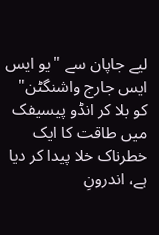لیے جاپان سے "یو ایس ایس جارج واشنگٹن" کو بلا کر انڈو پیسیفک میں طاقت کا ایک خطرناک خلا پیدا کر دیا ہے، اندرونِ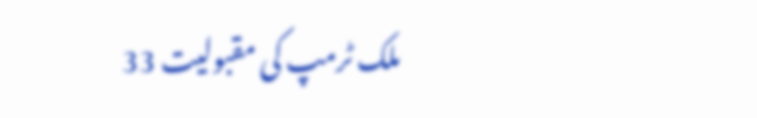ملک ٹرمپ کی مقبولیت 33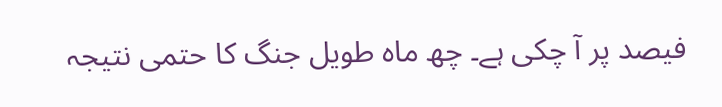فیصد پر آ چکی ہے۔ چھ ماہ طویل جنگ کا حتمی نتیجہ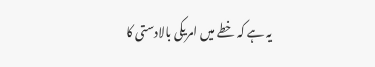یہ ہے کہ خطے میں امریکی بالادستی کا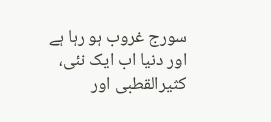سورج غروب ہو رہا ہے اور دنیا اب ایک نئی، کثیرالقطبی اور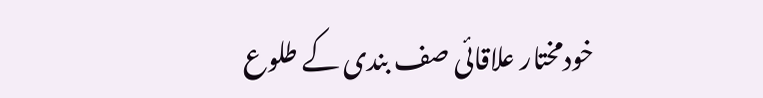خودمختار علاقائی صف بندی کے طلوع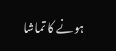ہونے کا تماشا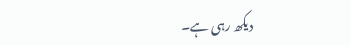دیکھ رہی ہے۔